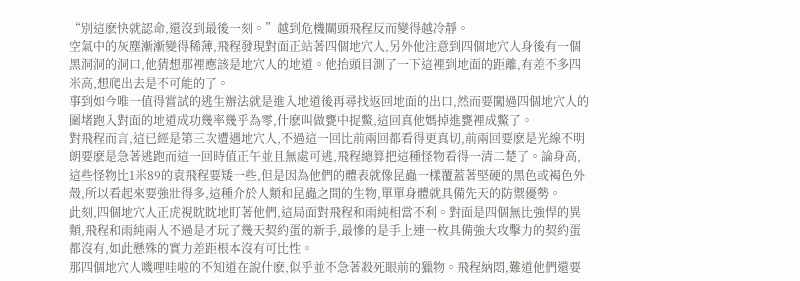“別這麽快就認命,還沒到最後一刻。”越到危機關頭飛程反而變得越冷靜。
空氣中的灰塵漸漸變得稀薄,飛程發現對面正站著四個地穴人,另外他注意到四個地穴人身後有一個黑洞洞的洞口,他猜想那裡應該是地穴人的地道。他抬頭目測了一下這裡到地面的距離,有差不多四米高,想爬出去是不可能的了。
事到如今唯一值得嘗試的逃生辦法就是進入地道後再尋找返回地面的出口,然而要闖過四個地穴人的圍堵跑入對面的地道成功幾率幾乎為零,什麽叫做甕中捉鱉,這回真他媽掉進甕裡成鱉了。
對飛程而言,這已經是第三次遭遇地穴人,不過這一回比前兩回都看得更真切,前兩回要麽是光線不明朗要麽是急著逃跑而這一回時值正午並且無處可逃,飛程總算把這種怪物看得一清二楚了。論身高,這些怪物比1米89的袁飛程要矮一些,但是因為他們的體表就像昆蟲一樣覆蓋著堅硬的黑色或褐色外殼,所以看起來要強壯得多,這種介於人類和昆蟲之間的生物,單單身體就具備先天的防禦優勢。
此刻,四個地穴人正虎視眈眈地盯著他們,這局面對飛程和雨純相當不利。對面是四個無比強悍的異類,飛程和雨純兩人不過是才玩了幾天契約蛋的新手,最慘的是手上連一枚具備強大攻擊力的契約蛋都沒有,如此懸殊的實力差距根本沒有可比性。
那四個地穴人嘰哩哇啦的不知道在說什麽,似乎並不急著殺死眼前的獵物。飛程納悶,難道他們還要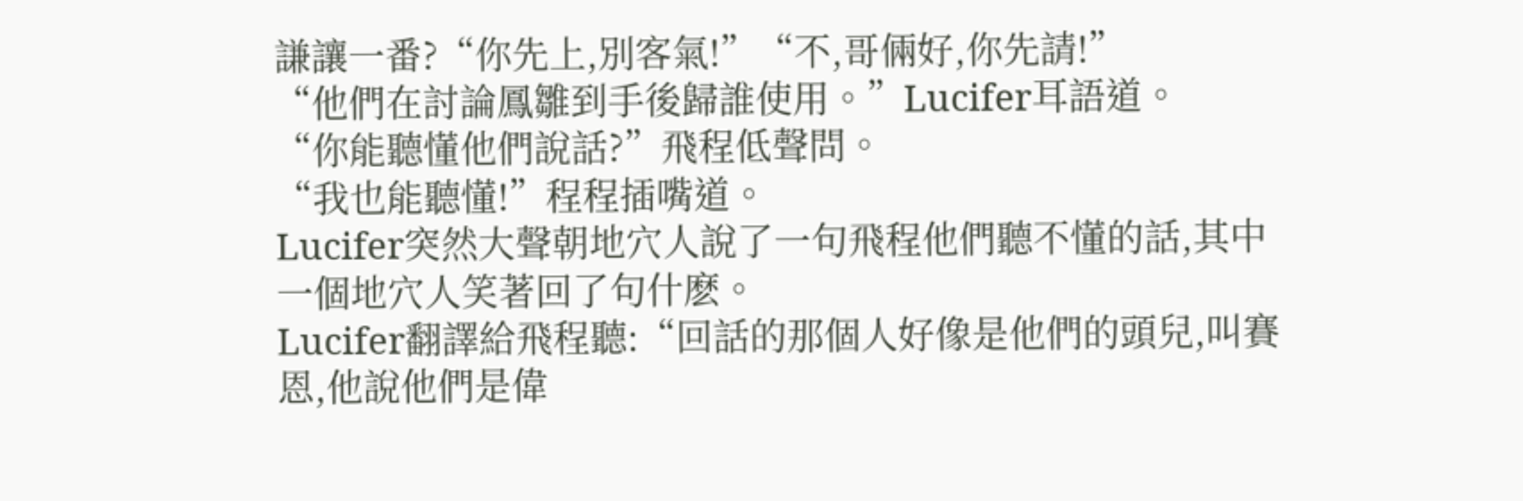謙讓一番?“你先上,別客氣!”“不,哥倆好,你先請!”
“他們在討論鳳雛到手後歸誰使用。”Lucifer耳語道。
“你能聽懂他們說話?”飛程低聲問。
“我也能聽懂!”程程插嘴道。
Lucifer突然大聲朝地穴人說了一句飛程他們聽不懂的話,其中一個地穴人笑著回了句什麽。
Lucifer翻譯給飛程聽:“回話的那個人好像是他們的頭兒,叫賽恩,他說他們是偉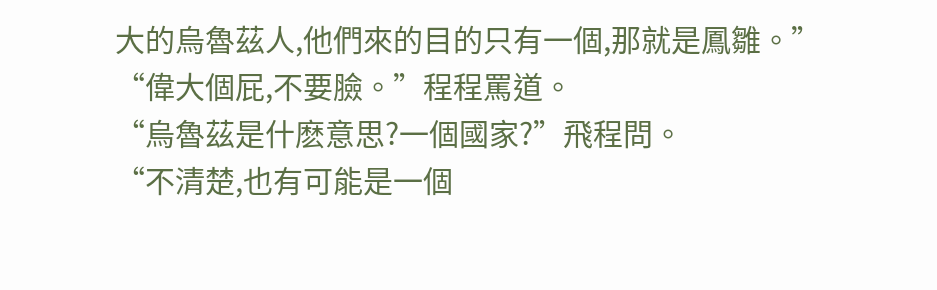大的烏魯茲人,他們來的目的只有一個,那就是鳳雛。”
“偉大個屁,不要臉。”程程罵道。
“烏魯茲是什麽意思?一個國家?”飛程問。
“不清楚,也有可能是一個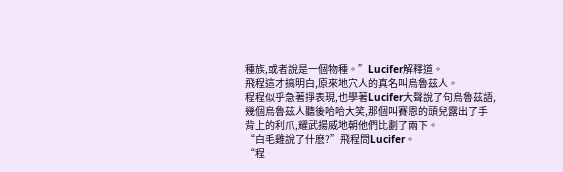種族,或者說是一個物種。”Lucifer解釋道。
飛程這才搞明白,原來地穴人的真名叫烏魯茲人。
程程似乎急著掙表現,也學著Lucifer大聲說了句烏魯茲語,幾個烏魯茲人聽後哈哈大笑,那個叫賽恩的頭兒露出了手背上的利爪,耀武揚威地朝他們比劃了兩下。
“白毛雞說了什麽?”飛程問Lucifer。
“程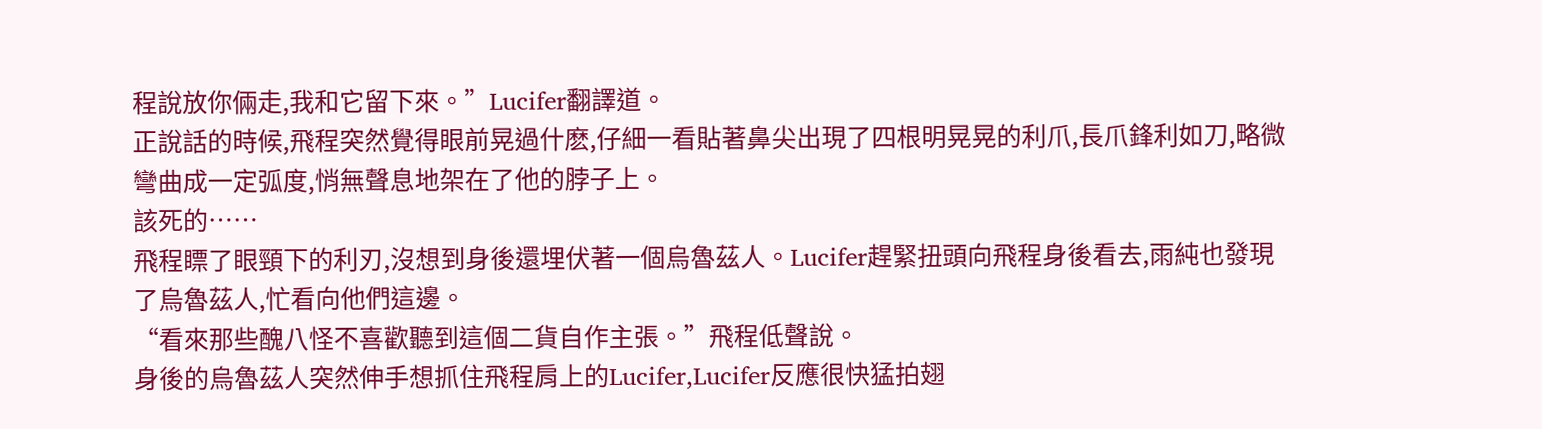程說放你倆走,我和它留下來。”Lucifer翻譯道。
正說話的時候,飛程突然覺得眼前晃過什麽,仔細一看貼著鼻尖出現了四根明晃晃的利爪,長爪鋒利如刀,略微彎曲成一定弧度,悄無聲息地架在了他的脖子上。
該死的……
飛程瞟了眼頸下的利刃,沒想到身後還埋伏著一個烏魯茲人。Lucifer趕緊扭頭向飛程身後看去,雨純也發現了烏魯茲人,忙看向他們這邊。
“看來那些醜八怪不喜歡聽到這個二貨自作主張。”飛程低聲說。
身後的烏魯茲人突然伸手想抓住飛程肩上的Lucifer,Lucifer反應很快猛拍翅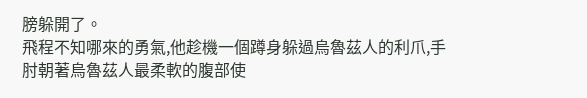膀躲開了。
飛程不知哪來的勇氣,他趁機一個蹲身躲過烏魯茲人的利爪,手肘朝著烏魯茲人最柔軟的腹部使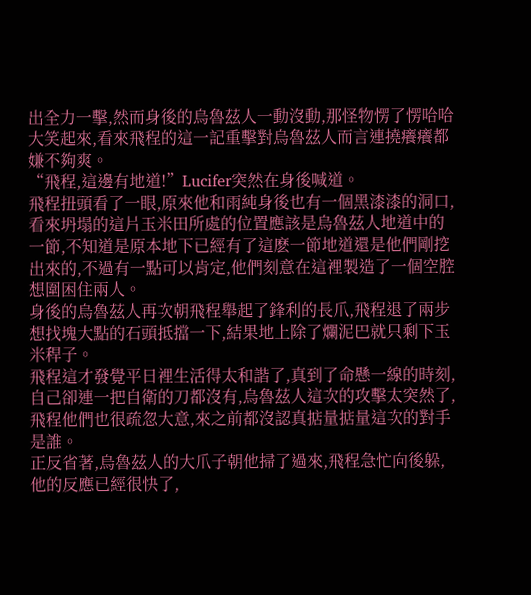出全力一擊,然而身後的烏魯茲人一動沒動,那怪物愣了愣哈哈大笑起來,看來飛程的這一記重擊對烏魯茲人而言連撓癢癢都嫌不夠爽。
“飛程,這邊有地道!”Lucifer突然在身後喊道。
飛程扭頭看了一眼,原來他和雨純身後也有一個黑漆漆的洞口,看來坍塌的這片玉米田所處的位置應該是烏魯茲人地道中的一節,不知道是原本地下已經有了這麽一節地道還是他們剛挖出來的,不過有一點可以肯定,他們刻意在這裡製造了一個空腔想圍困住兩人。
身後的烏魯茲人再次朝飛程舉起了鋒利的長爪,飛程退了兩步想找塊大點的石頭抵擋一下,結果地上除了爛泥巴就只剩下玉米稈子。
飛程這才發覺平日裡生活得太和諧了,真到了命懸一線的時刻,自己卻連一把自衛的刀都沒有,烏魯茲人這次的攻擊太突然了,飛程他們也很疏忽大意,來之前都沒認真掂量掂量這次的對手是誰。
正反省著,烏魯茲人的大爪子朝他掃了過來,飛程急忙向後躲,他的反應已經很快了,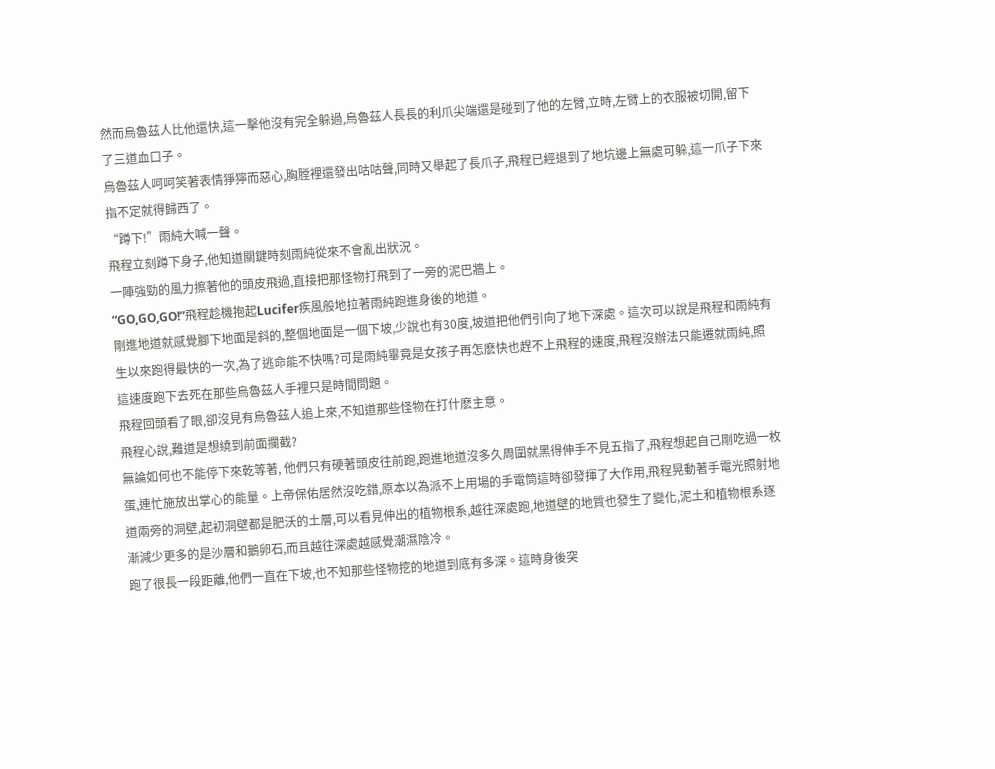然而烏魯茲人比他還快,這一擊他沒有完全躲過,烏魯茲人長長的利爪尖端還是碰到了他的左臂,立時,左臂上的衣服被切開,留下了三道血口子。
烏魯茲人呵呵笑著表情猙獰而惡心,胸膛裡還發出咕咕聲,同時又舉起了長爪子,飛程已經退到了地坑邊上無處可躲,這一爪子下來指不定就得歸西了。
“蹲下!”雨純大喊一聲。
飛程立刻蹲下身子,他知道關鍵時刻雨純從來不會亂出狀況。
一陣強勁的風力擦著他的頭皮飛過,直接把那怪物打飛到了一旁的泥巴牆上。
“GO,GO,GO!”飛程趁機抱起Lucifer疾風般地拉著雨純跑進身後的地道。
剛進地道就感覺腳下地面是斜的,整個地面是一個下坡,少說也有30度,坡道把他們引向了地下深處。這次可以說是飛程和雨純有生以來跑得最快的一次,為了逃命能不快嗎?可是雨純畢竟是女孩子再怎麽快也趕不上飛程的速度,飛程沒辦法只能遷就雨純,照這速度跑下去死在那些烏魯茲人手裡只是時間問題。
飛程回頭看了眼,卻沒見有烏魯茲人追上來,不知道那些怪物在打什麽主意。
飛程心說,難道是想繞到前面攔截?
無論如何也不能停下來乾等著, 他們只有硬著頭皮往前跑,跑進地道沒多久周圍就黑得伸手不見五指了,飛程想起自己剛吃過一枚蛋,連忙施放出掌心的能量。上帝保佑居然沒吃錯,原本以為派不上用場的手電筒這時卻發揮了大作用,飛程晃動著手電光照射地道兩旁的洞壁,起初洞壁都是肥沃的土層,可以看見伸出的植物根系,越往深處跑,地道壁的地質也發生了變化,泥土和植物根系逐漸減少更多的是沙層和鵝卵石,而且越往深處越感覺潮濕陰冷。
跑了很長一段距離,他們一直在下坡,也不知那些怪物挖的地道到底有多深。這時身後突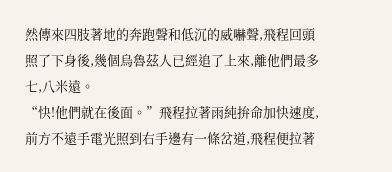然傳來四肢著地的奔跑聲和低沉的威嚇聲,飛程回頭照了下身後,幾個烏魯茲人已經追了上來,離他們最多七,八米遠。
“快!他們就在後面。”飛程拉著雨純拚命加快速度,前方不遠手電光照到右手邊有一條岔道,飛程便拉著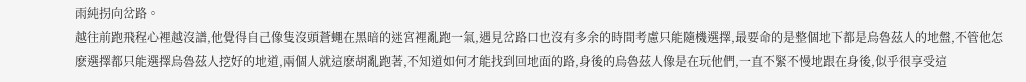雨純拐向岔路。
越往前跑飛程心裡越沒譜,他覺得自己像隻沒頭蒼蠅在黑暗的迷宮裡亂跑一氣,遇見岔路口也沒有多余的時間考慮只能隨機選擇,最要命的是整個地下都是烏魯茲人的地盤,不管他怎麽選擇都只能選擇烏魯茲人挖好的地道,兩個人就這麽胡亂跑著,不知道如何才能找到回地面的路,身後的烏魯茲人像是在玩他們,一直不緊不慢地跟在身後,似乎很享受這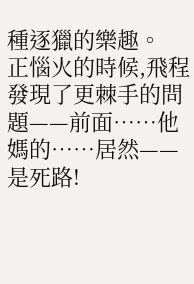種逐獵的樂趣。
正惱火的時候,飛程發現了更棘手的問題——前面……他媽的……居然——是死路!